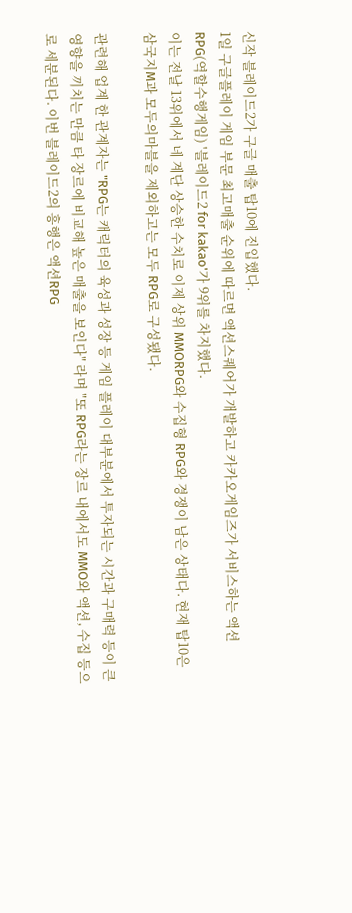신작 블레이드2가 구글 매출 탑10에 진입했다.
1일 구글플레이 게임 부문 최고매출 순위에 따르면 액션스퀘어가 개발하고 카카오게임즈가 서비스하는 액션 RPG(역할수행게임) '블레이드2 for kakao'가 9위를 차지했다.
이는 전날 13위에서 네 계단 상승한 수치로 이제 상위 MMORPG와 수집형 RPG와 경쟁이 남은 상태다. 현재 탑10은 삼국지M과 모두의마블을 제외하고는 모두 RPG로 구성됐다.

관련해 업계 한 관계자는 "RPG는 캐릭터의 육성과 성장 등 게임 플레이 대부분에서 투자되는 시간과 구매력 등이 큰 영향을 끼치는 만큼 타 장르에 비교해 높은 매출을 보인다" 라며 "또 RPG라는 장르 내에서도 MMO와 액션, 수집 등으로 세분된다. 이번 블레이드2의 흥행은 액션RPG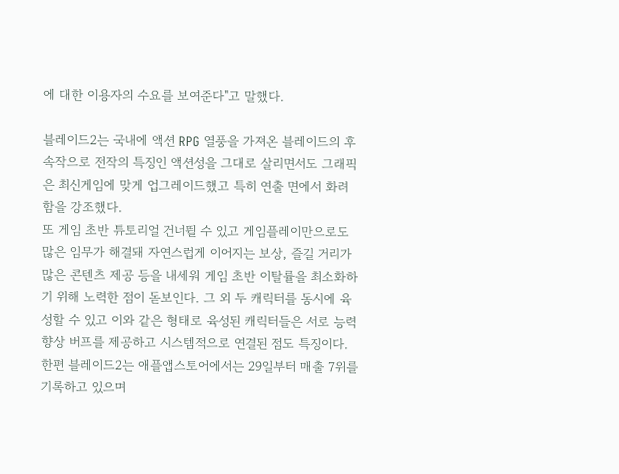에 대한 이용자의 수요를 보여준다"고 말했다.

블레이드2는 국내에 액션 RPG 열풍을 가져온 블레이드의 후속작으로 전작의 특징인 액션성을 그대로 살리면서도 그래픽은 최신게임에 맞게 업그레이드했고 특히 연출 면에서 화려함을 강조했다.
또 게임 초반 튜토리얼 건너뛸 수 있고 게임플레이만으로도 많은 임무가 해결돼 자연스럽게 이어지는 보상, 즐길 거리가 많은 콘텐츠 제공 등을 내세워 게임 초반 이탈률을 최소화하기 위해 노력한 점이 돋보인다. 그 외 두 캐릭터를 동시에 육성할 수 있고 이와 같은 형태로 육성된 캐릭터들은 서로 능력 향상 버프를 제공하고 시스템적으로 연결된 점도 특징이다.
한편 블레이드2는 애플앱스토어에서는 29일부터 매출 7위를 기록하고 있으며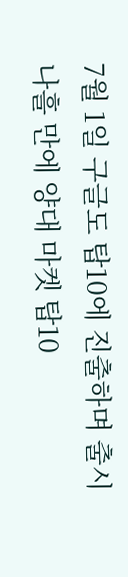7월 1일 구글도 탑10에 진출하며 출시 나흘 만에 양대 마켓 탑10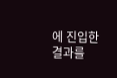에 진입한 결과를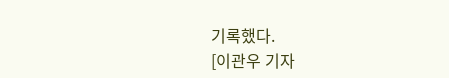기록했다.
[이관우 기자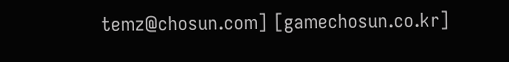temz@chosun.com] [gamechosun.co.kr]